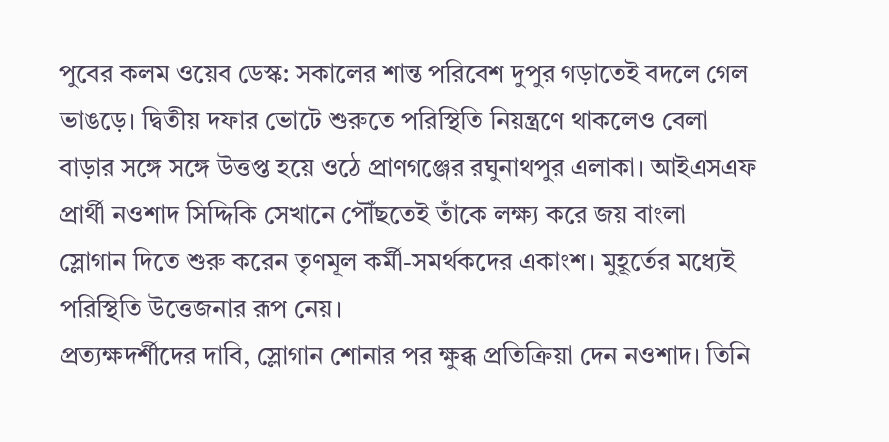পুবের কলম ওয়েব ডেস্ক: সকালের শান্ত পরিবেশ দুপুর গড়াতেই বদলে গেল ভাঙড়ে। দ্বিতীয় দফার ভোটে শুরুতে পরিস্থিতি নিয়ন্ত্রণে থাকলেও বেলা বাড়ার সঙ্গে সঙ্গে উত্তপ্ত হয়ে ওঠে প্রাণগঞ্জের রঘুনাথপুর এলাকা। আইএসএফ প্রার্থী নওশাদ সিদ্দিকি সেখানে পৌঁছতেই তাঁকে লক্ষ্য করে জয় বাংলা স্লোগান দিতে শুরু করেন তৃণমূল কর্মী-সমর্থকদের একাংশ। মুহূর্তের মধ্যেই পরিস্থিতি উত্তেজনার রূপ নেয়।
প্রত্যক্ষদর্শীদের দাবি, স্লোগান শোনার পর ক্ষুব্ধ প্রতিক্রিয়া দেন নওশাদ। তিনি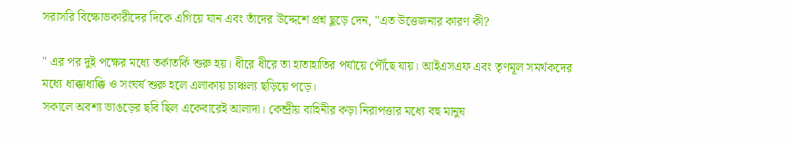সরাসরি বিক্ষোভকারীদের দিকে এগিয়ে যান এবং তাঁদের উদ্দেশে প্রশ্ন ছুড়ে দেন, "এত উত্তেজনার কারণ কী?

" এর পর দুই পক্ষের মধ্যে তর্কাতর্কি শুরু হয়। ধীরে ধীরে তা হাতাহাতির পর্যায়ে পৌঁছে যায়। আইএসএফ এবং তৃণমূল সমর্থকদের মধ্যে ধাক্কাধাক্কি ও সংঘর্ষ শুরু হলে এলাকায় চাঞ্চল্য ছড়িয়ে পড়ে।
সকালে অবশ্য ভাঙড়ের ছবি ছিল একেবারেই আলাদা। কেন্দ্রীয় বাহিনীর কড়া নিরাপত্তার মধ্যে বহু মানুষ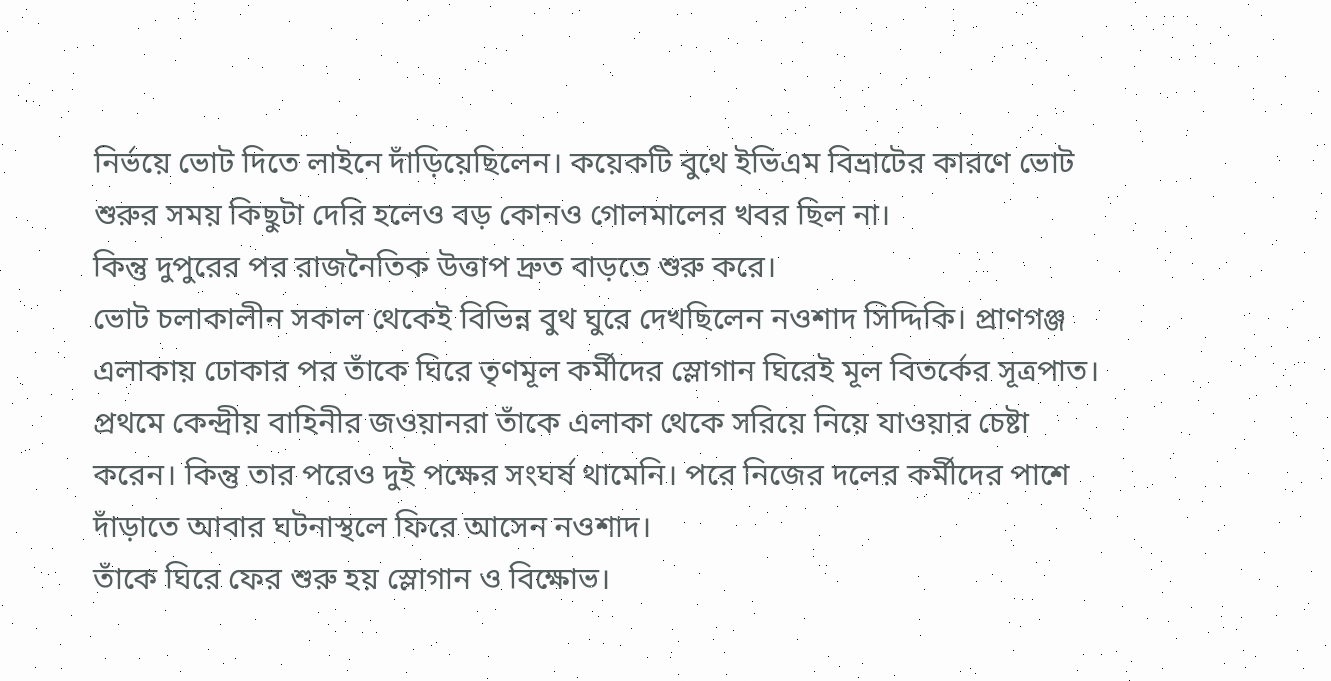নির্ভয়ে ভোট দিতে লাইনে দাঁড়িয়েছিলেন। কয়েকটি বুথে ইভিএম বিভ্রাটের কারণে ভোট শুরুর সময় কিছুটা দেরি হলেও বড় কোনও গোলমালের খবর ছিল না।
কিন্তু দুপুরের পর রাজনৈতিক উত্তাপ দ্রুত বাড়তে শুরু করে।
ভোট চলাকালীন সকাল থেকেই বিভিন্ন বুথ ঘুরে দেখছিলেন নওশাদ সিদ্দিকি। প্রাণগঞ্জ এলাকায় ঢোকার পর তাঁকে ঘিরে তৃণমূল কর্মীদের স্লোগান ঘিরেই মূল বিতর্কের সূত্রপাত। প্রথমে কেন্দ্রীয় বাহিনীর জওয়ানরা তাঁকে এলাকা থেকে সরিয়ে নিয়ে যাওয়ার চেষ্টা করেন। কিন্তু তার পরেও দুই পক্ষের সংঘর্ষ থামেনি। পরে নিজের দলের কর্মীদের পাশে দাঁড়াতে আবার ঘটনাস্থলে ফিরে আসেন নওশাদ।
তাঁকে ঘিরে ফের শুরু হয় স্লোগান ও বিক্ষোভ।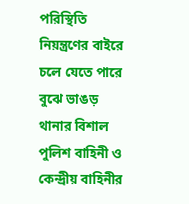পরিস্থিতি নিয়ন্ত্রণের বাইরে চলে যেতে পারে বুঝে ভাঙড় থানার বিশাল পুলিশ বাহিনী ও কেন্দ্রীয় বাহিনীর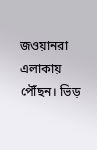জওয়ানরা এলাকায় পৌঁছন। ভিড়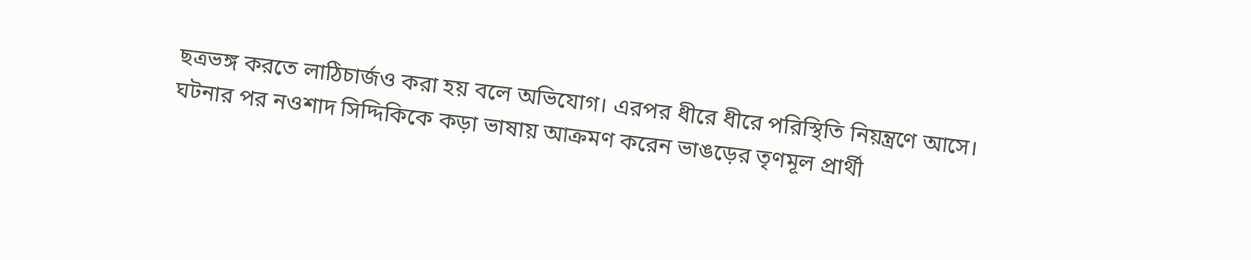ছত্রভঙ্গ করতে লাঠিচার্জও করা হয় বলে অভিযোগ। এরপর ধীরে ধীরে পরিস্থিতি নিয়ন্ত্রণে আসে।
ঘটনার পর নওশাদ সিদ্দিকিকে কড়া ভাষায় আক্রমণ করেন ভাঙড়ের তৃণমূল প্রার্থী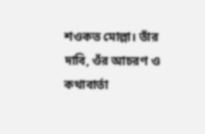শওকত মোল্লা। তাঁর দাবি, ওঁর আচরণ ও কথাবার্তা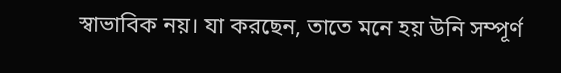স্বাভাবিক নয়। যা করছেন, তাতে মনে হয় উনি সম্পূর্ণ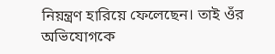নিয়ন্ত্রণ হারিয়ে ফেলেছেন। তাই ওঁর অভিযোগকে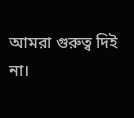আমরা গুরুত্ব দিই না।